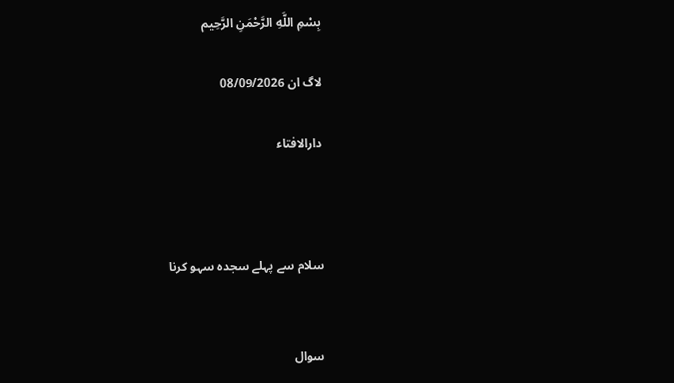بِسْمِ اللَّهِ الرَّحْمَنِ الرَّحِيم

لاگ ان 08/09/2026

دارالافتاء



سلام سے پہلے سجدہ سہو کرنا


سوال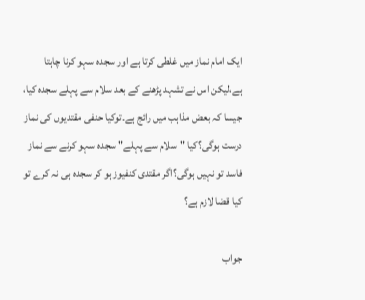ایک امام نماز میں غلطی کرتا ہے اور سجدہ سہو کرنا چاہتا ہے،لیکن اس نے تشہد پڑھنے کے بعد سلام سے پہلے سجدہ کیا، جیسا کہ بعض مذاہب میں رائج ہے۔توکیا حنفی مقتدیوں کی نماز درست ہوگی؟کیا "سلام سے پہلے" سجدہ سہو کرنے سے نماز فاسد تو نہیں ہوگی؟اگر مقتدی کنفیوز ہو کر سجدہ ہی نہ کرے تو کیا قضا لازم ہے؟

جواب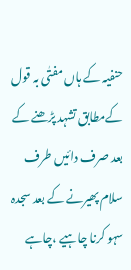حنفیہ کے ہاں مفتٰی بہ قول کےمطابق تشہد پڑھنے کے بعد صرف دائیں طرف سلام پھیرنے کے بعد سجدہ سہو کرنا چاہیے ،چاہے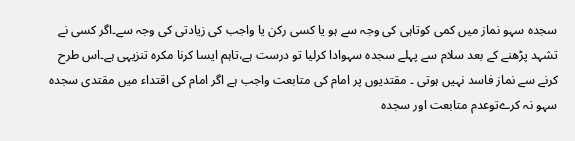سجدہ سہو نماز میں کمی کوتاہی کی وجہ سے ہو یا کسی رکن یا واجب کی زیادتی کی وجہ سے۔اگر کسی نے تشہد پڑھنے کے بعد سلام سے پہلے سجدہ سہوادا کرلیا تو درست ہے،تاہم ایسا کرنا مکرہ تنزیہی ہے۔اس طرح کرنے سے نماز فاسد نہیں ہوتی ۔ مقتدیوں پر امام کی متابعت واجب ہے اگر امام کی اقتداء میں مقتدی سجدہ سہو نہ کرےتوعدم متابعت اور سجدہ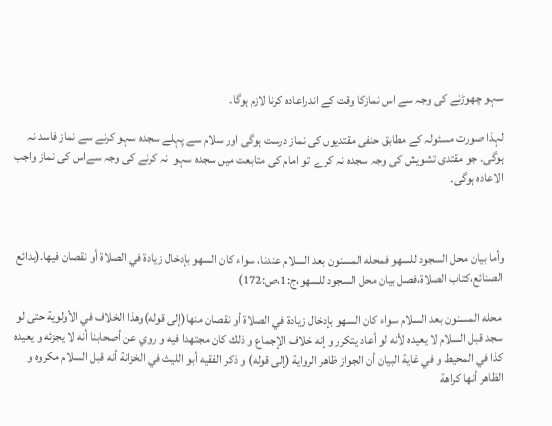سہو چھوڑنے کی وجہ سے اس نمازکا وقت کے اندراعادہ کرنا لازم ہوگا۔

لہذا صورت مسئولہ کے مطابق حنفی مقتدیوں کی نماز درست ہوگی اور سلام سے پہلے سجدہ سہو کرنے سے نماز فاسد نہ ہوگی۔ جو مقتدی تشویش کی وجہ سجدہ نہ کرے  تو امام کی متابعت میں سجدہ سہو  نہ کرنے کی وجہ سےاس کی نماز واجب الاعادہ ہوگی۔



وأما بيان محل السجود للسهو فمحله المسنون بعد السلام عندنا، سواء كان السهو بإدخال زيادة في الصلاة أو نقصان فيها.(بدائع الصنائع،كتاب الصلاة،فصل بيان محل السجود للسهو،ج:1،ص:172)

 محله المسنون بعد السلام سواء كان السهو بإدخال زيادة في الصلاة أو نقصان منها(إلی قوله)وهذا الخلاف في الأولوية حتى لو سجد قبل السلام لا يعيده لأنه لو أعاد يتكرر و إنه خلاف الإجماع و ذلك كان مجتهدا فيه و روي عن أصحابنا أنه لا يجزئه و يعيده كذا في المحيط و في غاية البيان أن الجواز ظاهر الرواية (إلی قوله) و ذكر الفقيه أبو الليث في الخزانة أنه قبل السلام مكروه و الظاهر أنها كراهة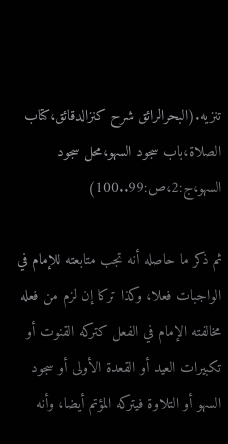تنزيه.(البحرالرائق شرح كنزالدقائق،كتاب الصلاة،باب سجود السهو،محل سجود السهو،ج:2،ص:99..100)

ثم ذكر ما حاصله أنه تجب متابعته للإمام في الواجبات فعلا، وكذا تركا إن لزم من فعله مخالفته الإمام في الفعل كتركه القنوت أو تكبيرات العيد أو القعدة الأولى أو سجود السهو أو التلاوة فيتركه المؤتم أيضا، وأنه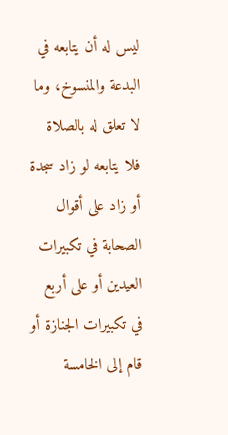ليس له أن يتابعه في البدعة والمنسوخ، وما لا تعلق له بالصلاة فلا يتابعه لو زاد سجدة أو زاد على أقوال الصحابة في تكبيرات العيدين أو على أربع في تكبيرات الجنازة أو قام إلى الخامسة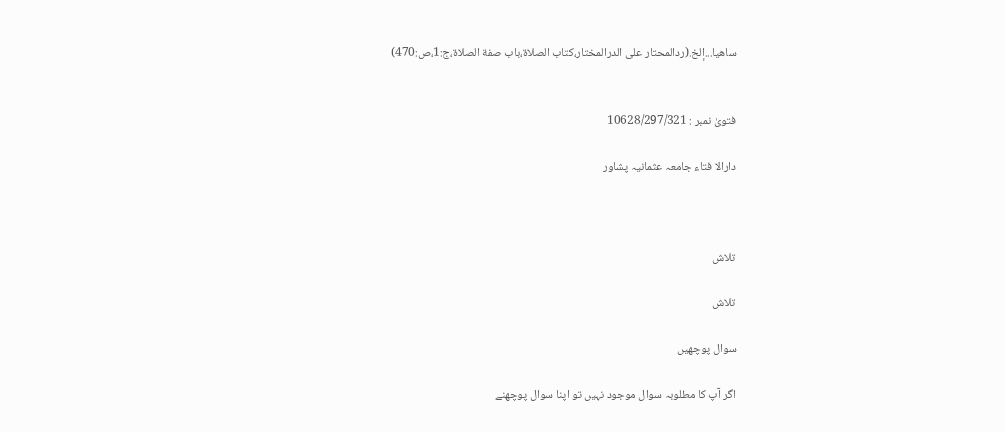ساهيا...إلخ.(ردالمحتار على الدرالمختار،كتاب الصلاة،باب صفة الصلاة،ج:1،ص:470)


فتویٰ نمبر : 10628/297/321

دارالا فتاء جامعہ عثمانیہ پشاور



تلاش

تلاش

سوال پوچھیں

اگر آپ کا مطلوبہ سوال موجود نہیں تو اپنا سوال پوچھنے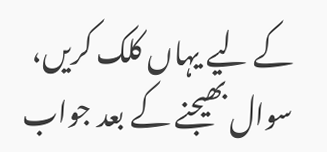کے لیے یہاں کلک کریں، سوال بھیجنے کے بعد جواب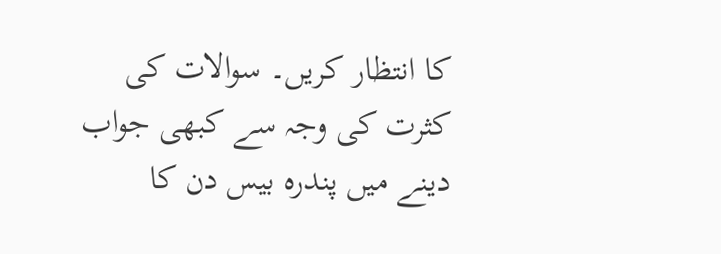کا انتظار کریں۔ سوالات کی کثرت کی وجہ سے کبھی جواب دینے میں پندرہ بیس دن کا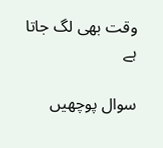وقت بھی لگ جاتا ہے

سوال پوچھیں